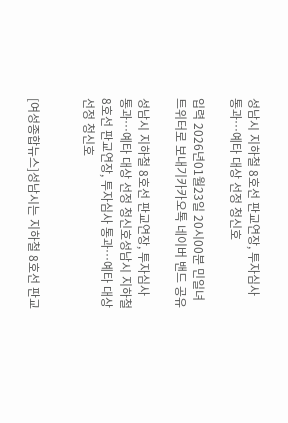성남시 지하철 8호선 판교연장, 투자심사 통과…예타 대상 선정 청신호

입력 2026년01월23일 20시00분 민일녀
트위터로 보내기카카오톡 네이버 밴드 공유

성남시 지하철 8호선 판교연장, 투자심사 통과…예타 대상 선정 청신호성남시 지하철 8호선 판교연장, 투자심사 통과…예타 대상 선정 청신호


[여성종합뉴스]성남시는 지하철 8호선 판교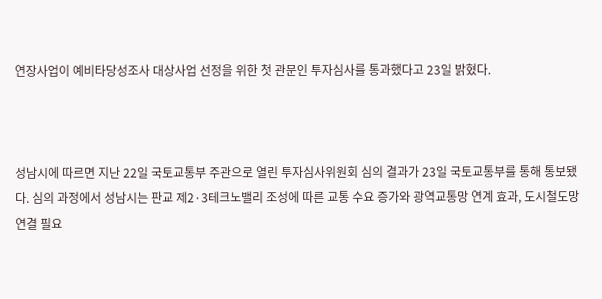연장사업이 예비타당성조사 대상사업 선정을 위한 첫 관문인 투자심사를 통과했다고 23일 밝혔다.



성남시에 따르면 지난 22일 국토교통부 주관으로 열린 투자심사위원회 심의 결과가 23일 국토교통부를 통해 통보됐다. 심의 과정에서 성남시는 판교 제2·3테크노밸리 조성에 따른 교통 수요 증가와 광역교통망 연계 효과, 도시철도망 연결 필요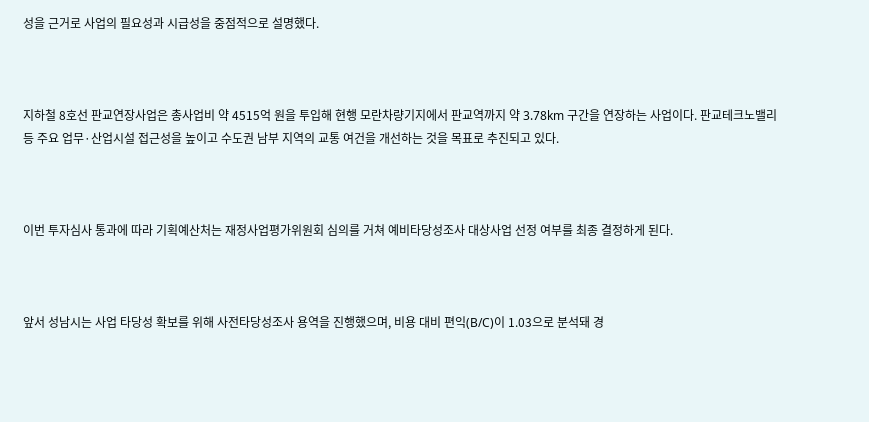성을 근거로 사업의 필요성과 시급성을 중점적으로 설명했다.



지하철 8호선 판교연장사업은 총사업비 약 4515억 원을 투입해 현행 모란차량기지에서 판교역까지 약 3.78km 구간을 연장하는 사업이다. 판교테크노밸리 등 주요 업무·산업시설 접근성을 높이고 수도권 남부 지역의 교통 여건을 개선하는 것을 목표로 추진되고 있다.



이번 투자심사 통과에 따라 기획예산처는 재정사업평가위원회 심의를 거쳐 예비타당성조사 대상사업 선정 여부를 최종 결정하게 된다.



앞서 성남시는 사업 타당성 확보를 위해 사전타당성조사 용역을 진행했으며, 비용 대비 편익(B/C)이 1.03으로 분석돼 경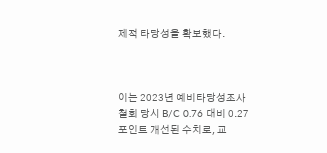제적 타당성을 확보했다.



이는 2023년 예비타당성조사 철회 당시 B/C 0.76 대비 0.27포인트 개선된 수치로, 교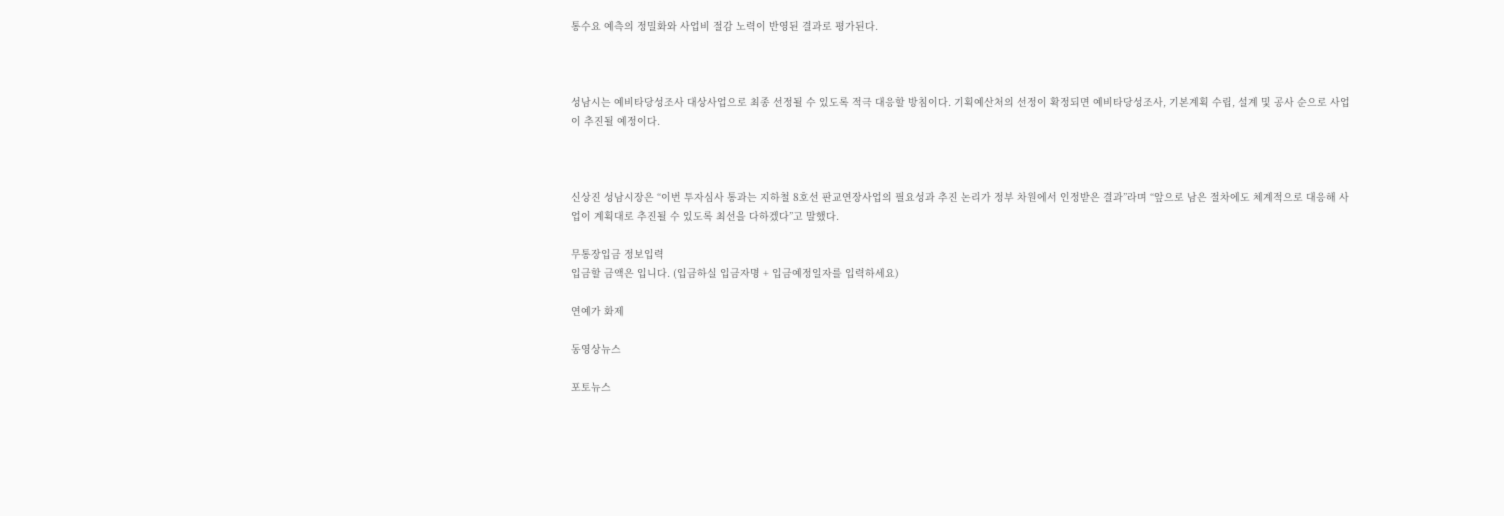통수요 예측의 정밀화와 사업비 절감 노력이 반영된 결과로 평가된다.



성남시는 예비타당성조사 대상사업으로 최종 선정될 수 있도록 적극 대응할 방침이다. 기획예산처의 선정이 확정되면 예비타당성조사, 기본계획 수립, 설계 및 공사 순으로 사업이 추진될 예정이다.



신상진 성남시장은 “이번 투자심사 통과는 지하철 8호선 판교연장사업의 필요성과 추진 논리가 정부 차원에서 인정받은 결과”라며 “앞으로 남은 절차에도 체계적으로 대응해 사업이 계획대로 추진될 수 있도록 최선을 다하겠다”고 말했다.

무통장입금 정보입력
입금할 금액은 입니다. (입금하실 입금자명 + 입금예정일자를 입력하세요)

연예가 화제

동영상뉴스

포토뉴스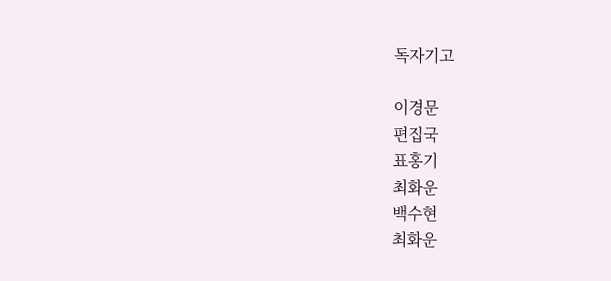독자기고

이경문
편집국
표홍기
최화운
백수현
최화운